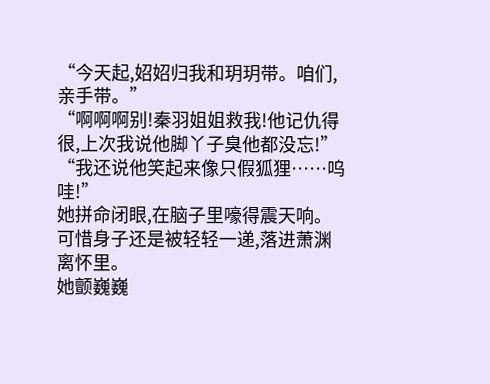“今天起,妱妱归我和玥玥带。咱们,亲手带。”
“啊啊啊别!秦羽姐姐救我!他记仇得很,上次我说他脚丫子臭他都没忘!”
“我还说他笑起来像只假狐狸……呜哇!”
她拼命闭眼,在脑子里嚎得震天响。
可惜身子还是被轻轻一递,落进萧渊离怀里。
她颤巍巍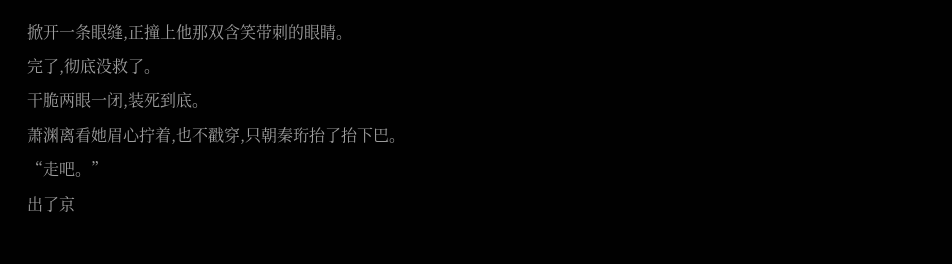掀开一条眼缝,正撞上他那双含笑带刺的眼睛。
完了,彻底没救了。
干脆两眼一闭,装死到底。
萧渊离看她眉心拧着,也不戳穿,只朝秦珩抬了抬下巴。
“走吧。”
出了京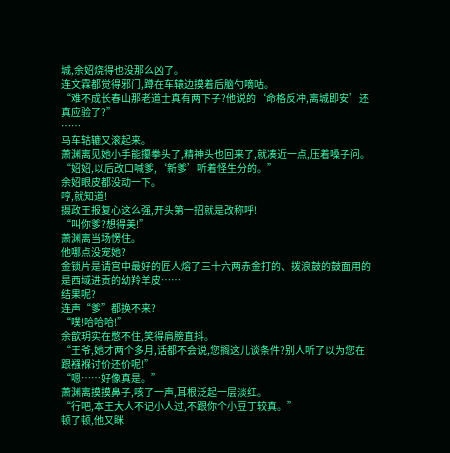城,余妱烧得也没那么凶了。
连文霖都觉得邪门,蹲在车辕边摸着后脑勺嘀咕。
“难不成长春山那老道士真有两下子?他说的‘命格反冲,离城即安’还真应验了?”
……
马车轱辘又滚起来。
萧渊离见她小手能攥拳头了,精神头也回来了,就凑近一点,压着嗓子问。
“妱妱,以后改口喊爹,‘新爹’听着怪生分的。”
余妱眼皮都没动一下。
哼,就知道!
摄政王报复心这么强,开头第一招就是改称呼!
“叫你爹?想得美!”
萧渊离当场愣住。
他哪点没宠她?
金锁片是请宫中最好的匠人熔了三十六两赤金打的、拨浪鼓的鼓面用的是西域进贡的幼羚羊皮……
结果呢?
连声“爹”都换不来?
“噗!哈哈哈!”
余歆玥实在憋不住,笑得肩膀直抖。
“王爷,她才两个多月,话都不会说,您搁这儿谈条件?别人听了以为您在跟襁褓讨价还价呢!”
“嗯……好像真是。”
萧渊离摸摸鼻子,咳了一声,耳根泛起一层淡红。
“行吧,本王大人不记小人过,不跟你个小豆丁较真。”
顿了顿,他又眯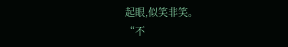起眼,似笑非笑。
“不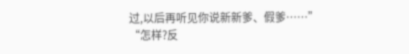过,以后再听见你说新新爹、假爹……”
“怎样?反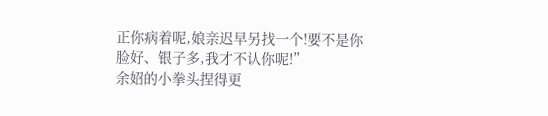正你病着呢,娘亲迟早另找一个!要不是你脸好、银子多,我才不认你呢!”
余妱的小拳头捏得更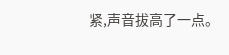紧,声音拔高了一点。